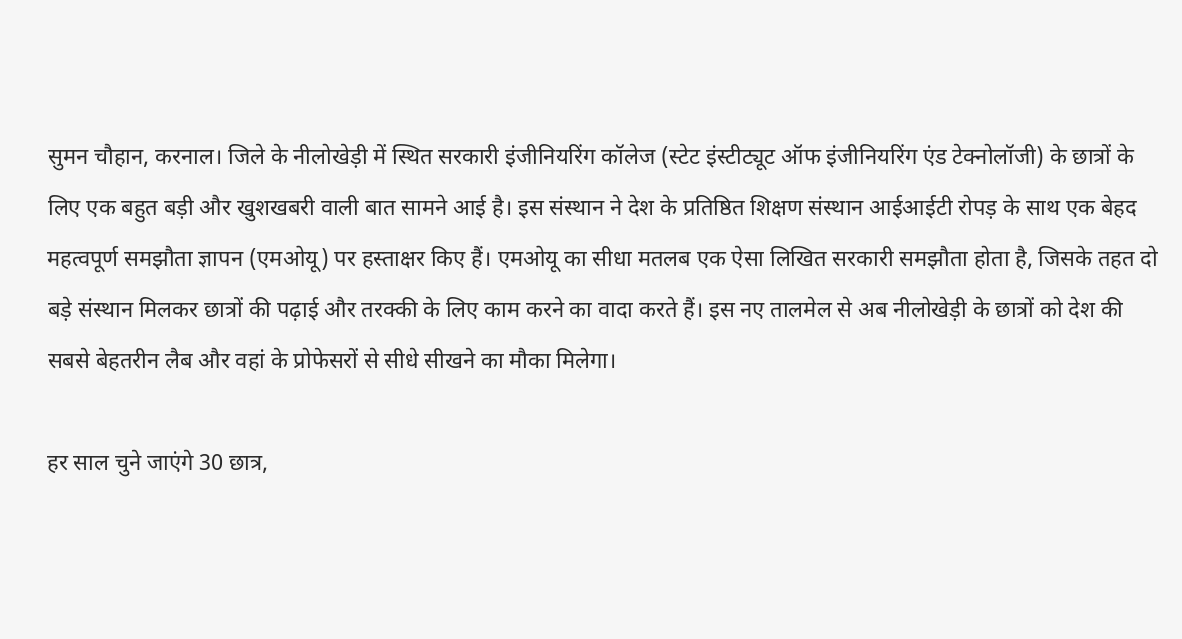सुमन चौहान, करनाल। जिले के नीलोखेड़ी में स्थित सरकारी इंजीनियरिंग कॉलेज (स्टेट इंस्टीट्यूट ऑफ इंजीनियरिंग एंड टेक्नोलॉजी) के छात्रों के लिए एक बहुत बड़ी और खुशखबरी वाली बात सामने आई है। इस संस्थान ने देश के प्रतिष्ठित शिक्षण संस्थान आईआईटी रोपड़ के साथ एक बेहद महत्वपूर्ण समझौता ज्ञापन (एमओयू) पर हस्ताक्षर किए हैं। एमओयू का सीधा मतलब एक ऐसा लिखित सरकारी समझौता होता है, जिसके तहत दो बड़े संस्थान मिलकर छात्रों की पढ़ाई और तरक्की के लिए काम करने का वादा करते हैं। इस नए तालमेल से अब नीलोखेड़ी के छात्रों को देश की सबसे बेहतरीन लैब और वहां के प्रोफेसरों से सीधे सीखने का मौका मिलेगा।

हर साल चुने जाएंगे 30 छात्र,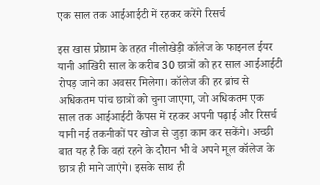एक साल तक आईआईटी में रहकर करेंगे रिसर्च

इस खास प्रोग्राम के तहत नीलोखेड़ी कॉलेज के फाइनल ईयर यानी आखिरी साल के करीब 30 छात्रों को हर साल आईआईटी रोपड़ जाने का अवसर मिलेगा। कॉलेज की हर ब्रांच से अधिकतम पांच छात्रों को चुना जाएगा, जो अधिकतम एक साल तक आईआईटी कैंपस में रहकर अपनी पढ़ाई और रिसर्च यानी नई तकनीकों पर खोज से जुड़ा काम कर सकेंगे। अच्छी बात यह है कि वहां रहने के दौरान भी वे अपने मूल कॉलेज के छात्र ही माने जाएंगे। इसके साथ ही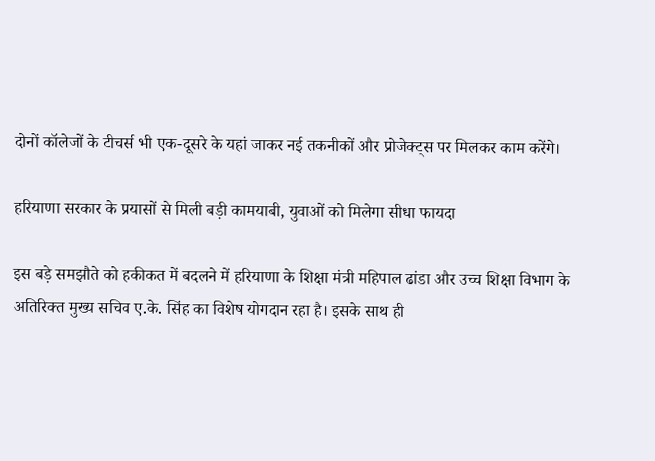दोनों कॉलेजों के टीचर्स भी एक-दूसरे के यहां जाकर नई तकनीकों और प्रोजेक्ट्स पर मिलकर काम करेंगे।

हरियाणा सरकार के प्रयासों से मिली बड़ी कामयाबी, युवाओं को मिलेगा सीधा फायदा

इस बड़े समझौते को हकीकत में बदलने में हरियाणा के शिक्षा मंत्री महिपाल ढांडा और उच्च शिक्षा विभाग के अतिरिक्त मुख्य सचिव ए.के. सिंह का विशेष योगदान रहा है। इसके साथ ही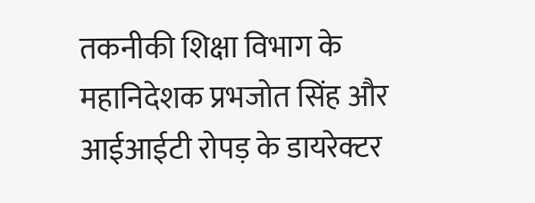तकनीकी शिक्षा विभाग के महानिदेशक प्रभजोत सिंह और आईआईटी रोपड़ के डायरेक्टर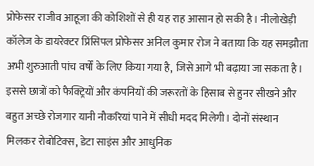प्रोफेसर राजीव आहूजा की कोशिशों से ही यह राह आसान हो सकी है। नीलोखेड़ी कॉलेज के डायरेक्टर प्रिंसिपल प्रोफेसर अनिल कुमार रोज ने बताया कि यह समझौता अभी शुरुआती पांच वर्षों के लिए किया गया है, जिसे आगे भी बढ़ाया जा सकता है। इससे छात्रों को फैक्ट्रियों और कंपनियों की जरूरतों के हिसाब से हुनर सीखने और बहुत अच्छे रोजगार यानी नौकरियां पाने में सीधी मदद मिलेगी। दोनों संस्थान मिलकर रोबोटिक्स, डेटा साइंस और आधुनिक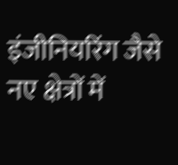इंजीनियरिंग जैसे नए क्षेत्रों में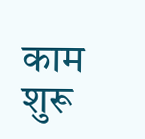काम शुरू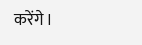करेंगे।